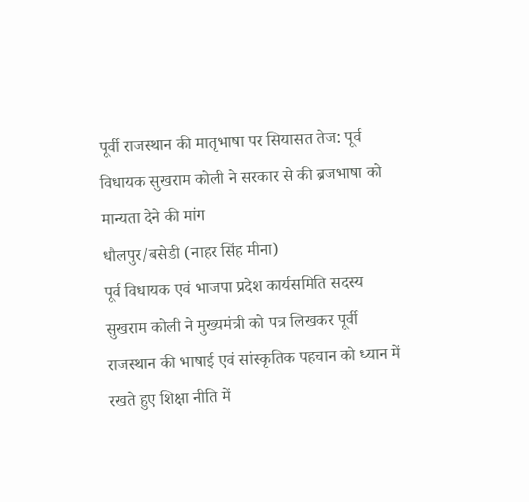पूर्वी राजस्थान की मातृभाषा पर सियासत तेज: पूर्व विधायक सुखराम कोली ने सरकार से की ब्रजभाषा को मान्यता देने की मांग
धौलपुर/बसेडी (नाहर सिंह मीना)
पूर्व विधायक एवं भाजपा प्रदेश कार्यसमिति सदस्य सुखराम कोली ने मुख्यमंत्री को पत्र लिखकर पूर्वी राजस्थान की भाषाई एवं सांस्कृतिक पहचान को ध्यान में रखते हुए शिक्षा नीति में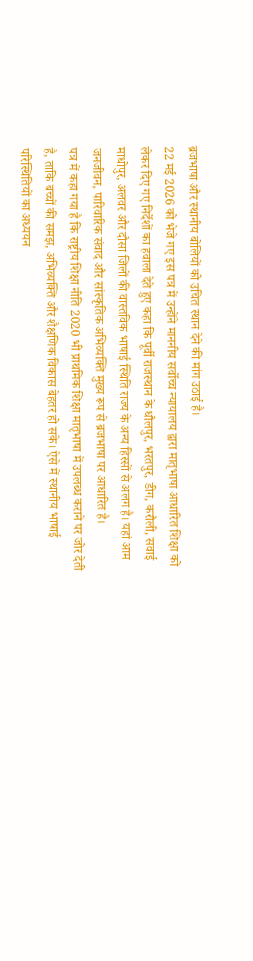ब्रजभाषा और स्थानीय बोलियों को उचित स्थान देने की मांग उठाई है।
22 मई 2026 को भेजे गए इस पत्र में उन्होंने माननीय सर्वोच्च न्यायालय द्वारा मातृभाषा आधारित शिक्षा को लेकर दिए गए निर्देशों का हवाला देते हुए कहा कि पूर्वी राजस्थान के धौलपुर, भरतपुर, डीग, करौली, सवाई माधोपुर, अलवर और दौसा जिलों की वास्तविक भाषाई स्थिति राज्य के अन्य हिस्सों से अलग है। यहां आम जनजीवन, पारिवारिक संवाद और सांस्कृतिक अभिव्यक्ति मुख्य रूप से ब्रजभाषा पर आधारित है।
पत्र में कहा गया है कि राष्ट्रीय शिक्षा नीति 2020 भी प्राथमिक शिक्षा मातृभाषा में उपलब्ध कराने पर जोर देती है, ताकि बच्चों की समझ, अभिव्यक्ति और शैक्षणिक विकास बेहतर हो सके। ऐसे में स्थानीय भाषाई परिस्थितियों का अध्ययन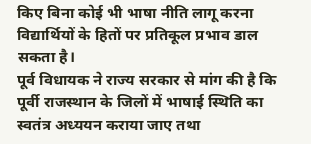किए बिना कोई भी भाषा नीति लागू करना विद्यार्थियों के हितों पर प्रतिकूल प्रभाव डाल सकता है।
पूर्व विधायक ने राज्य सरकार से मांग की है कि पूर्वी राजस्थान के जिलों में भाषाई स्थिति का स्वतंत्र अध्ययन कराया जाए तथा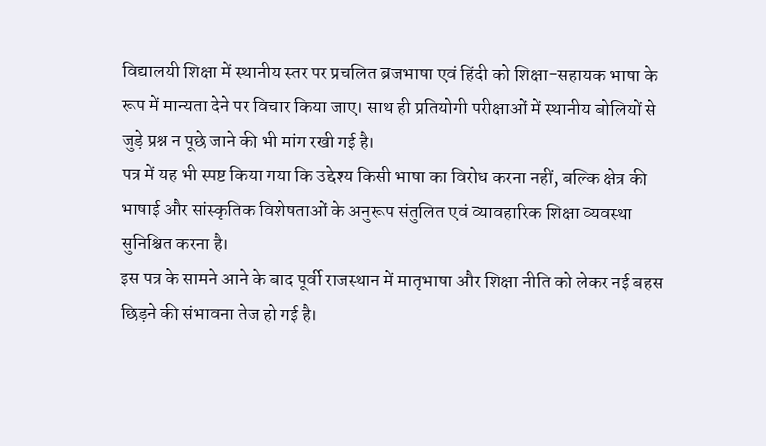विद्यालयी शिक्षा में स्थानीय स्तर पर प्रचलित ब्रजभाषा एवं हिंदी को शिक्षा-सहायक भाषा के रूप में मान्यता देने पर विचार किया जाए। साथ ही प्रतियोगी परीक्षाओं में स्थानीय बोलियों से जुड़े प्रश्न न पूछे जाने की भी मांग रखी गई है।
पत्र में यह भी स्पष्ट किया गया कि उद्देश्य किसी भाषा का विरोध करना नहीं, बल्कि क्षेत्र की भाषाई और सांस्कृतिक विशेषताओं के अनुरूप संतुलित एवं व्यावहारिक शिक्षा व्यवस्था सुनिश्चित करना है।
इस पत्र के सामने आने के बाद पूर्वी राजस्थान में मातृभाषा और शिक्षा नीति को लेकर नई बहस छिड़ने की संभावना तेज हो गई है।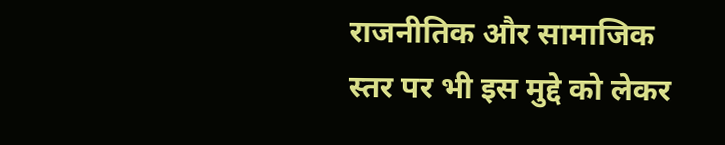राजनीतिक और सामाजिक स्तर पर भी इस मुद्दे को लेकर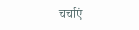चर्चाएं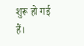शुरू हो गई हैं।